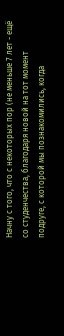Начну с того, что с некоторых пор (не меньше 7 лет - ещё со студенчества, благодаря новой на тот момент подруге, с которой мы познакомились, когда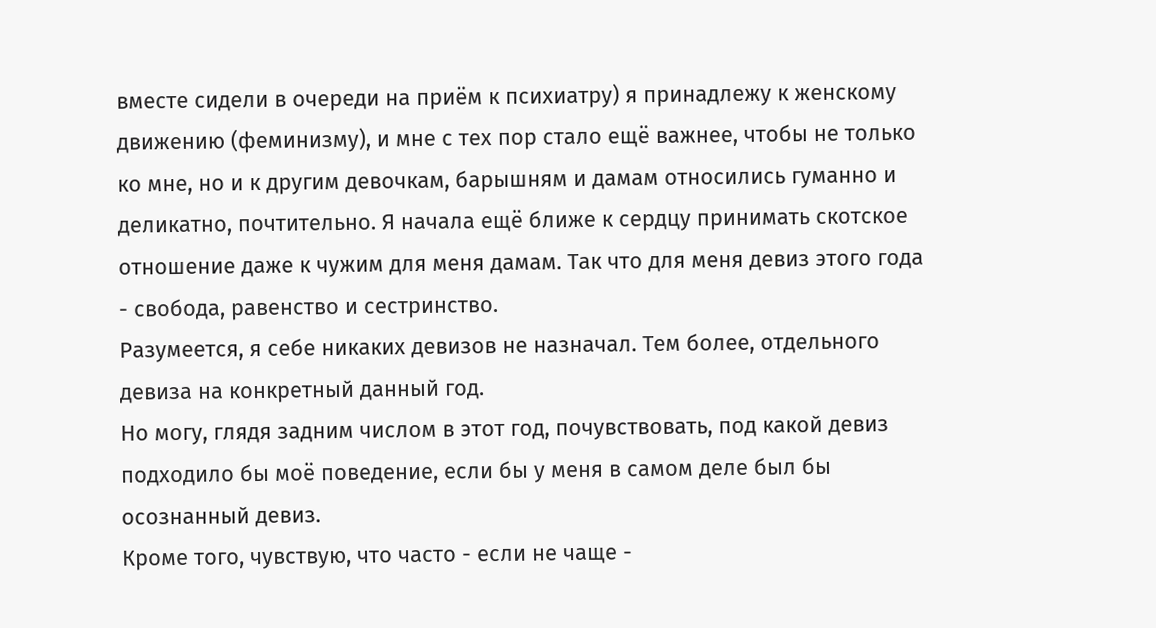вместе сидели в очереди на приём к психиатру) я принадлежу к женскому движению (феминизму), и мне с тех пор стало ещё важнее, чтобы не только ко мне, но и к другим девочкам, барышням и дамам относились гуманно и деликатно, почтительно. Я начала ещё ближе к сердцу принимать скотское отношение даже к чужим для меня дамам. Так что для меня девиз этого года - свобода, равенство и сестринство.
Разумеется, я себе никаких девизов не назначал. Тем более, отдельного девиза на конкретный данный год.
Но могу, глядя задним числом в этот год, почувствовать, под какой девиз подходило бы моё поведение, если бы у меня в самом деле был бы осознанный девиз.
Кроме того, чувствую, что часто - если не чаще -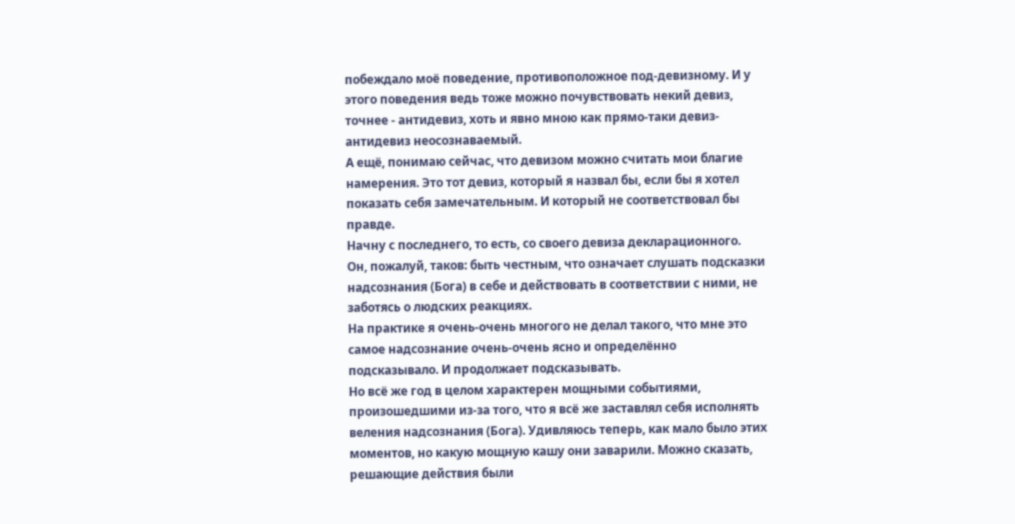побеждало моё поведение, противоположное под-девизному. И у этого поведения ведь тоже можно почувствовать некий девиз, точнее - антидевиз, хоть и явно мною как прямо-таки девиз-антидевиз неосознаваемый.
А ещё, понимаю сейчас, что девизом можно считать мои благие намерения. Это тот девиз, который я назвал бы, если бы я хотел показать себя замечательным. И который не соответствовал бы правде.
Начну с последнего, то есть, со своего девиза декларационного.
Он, пожалуй, таков: быть честным, что означает слушать подсказки надсознания (Бога) в себе и действовать в соответствии с ними, не заботясь о людских реакциях.
На практике я очень-очень многого не делал такого, что мне это самое надсознание очень-очень ясно и определённо подсказывало. И продолжает подсказывать.
Но всё же год в целом характерен мощными событиями, произошедшими из-за того, что я всё же заставлял себя исполнять веления надсознания (Бога). Удивляюсь теперь, как мало было этих моментов, но какую мощную кашу они заварили. Можно сказать, решающие действия были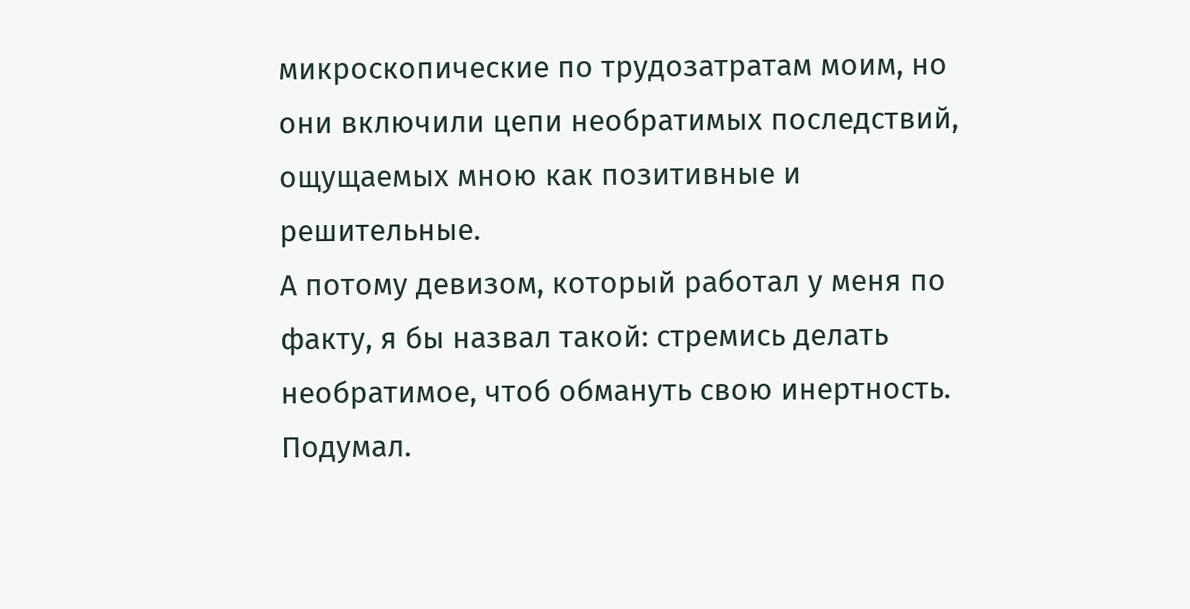микроскопические по трудозатратам моим, но они включили цепи необратимых последствий, ощущаемых мною как позитивные и решительные.
А потому девизом, который работал у меня по факту, я бы назвал такой: стремись делать необратимое, чтоб обмануть свою инертность.
Подумал.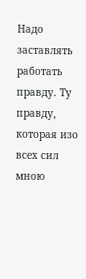Надо заставлять работать правду. Ту правду, которая изо всех сил мною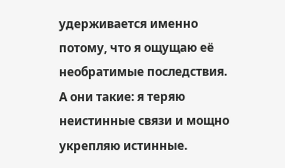удерживается именно потому, что я ощущаю её необратимые последствия.
А они такие: я теряю неистинные связи и мощно укрепляю истинные.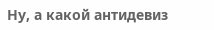Ну, а какой антидевиз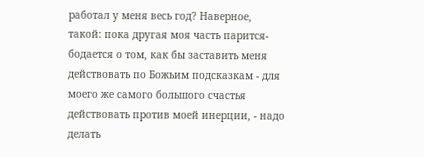работал у меня весь год? Наверное, такой: пока другая моя часть парится-бодается о том, как бы заставить меня действовать по Божьим подсказкам - для моего же самого большого счастья действовать против моей инерции, - надо делать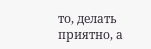то, делать приятно, а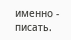именно - писать.